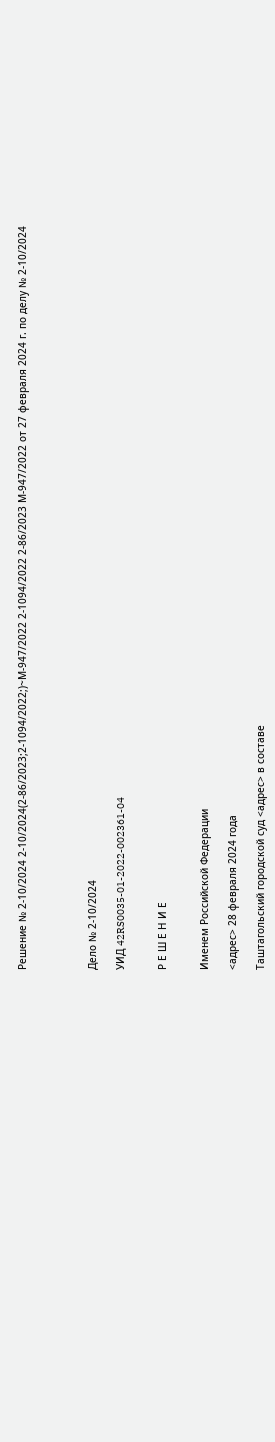Решение № 2-10/2024 2-10/2024(2-86/2023;2-1094/2022;)~М-947/2022 2-1094/2022 2-86/2023 М-947/2022 от 27 февраля 2024 г. по делу № 2-10/2024




Дело № 2-10/2024

УИД 42RS0035-01-2022-002361-04


Р Е Ш Е Н И Е


Именем Российской Федерации

<адрес> 28 февраля 2024 года

Таштагольский городской суд <адрес> в составе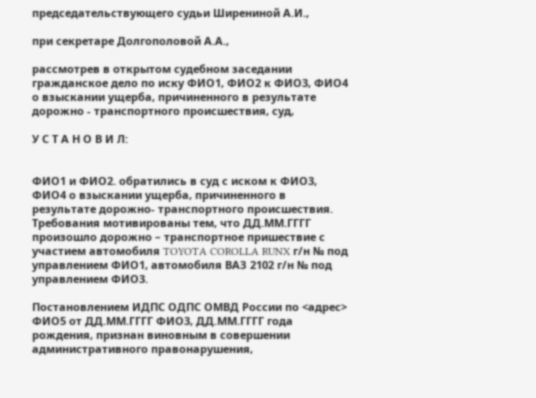председательствующего судьи Ширениной А.И.,

при секретаре Долгополовой А.А.,

рассмотрев в открытом судебном заседании гражданское дело по иску ФИО1, ФИО2 к ФИО3, ФИО4 о взыскании ущерба, причиненного в результате дорожно - транспортного происшествия, суд,

У С Т А Н О В И Л:


ФИО1 и ФИО2. обратились в суд с иском к ФИО3, ФИО4 о взыскании ущерба, причиненного в результате дорожно- транспортного происшествия. Требования мотивированы тем, что ДД.ММ.ГГГГ произошло дорожно – транспортное пришествие с участием автомобиля TOYOTA COROLLA RUNX г/н № под управлением ФИО1, автомобиля ВАЗ 2102 г/н № под управлением ФИО3.

Постановлением ИДПС ОДПС ОМВД России по <адрес> ФИО5 от ДД.ММ.ГГГГ ФИО3, ДД.ММ.ГГГГ года рождения, признан виновным в совершении административного правонарушения,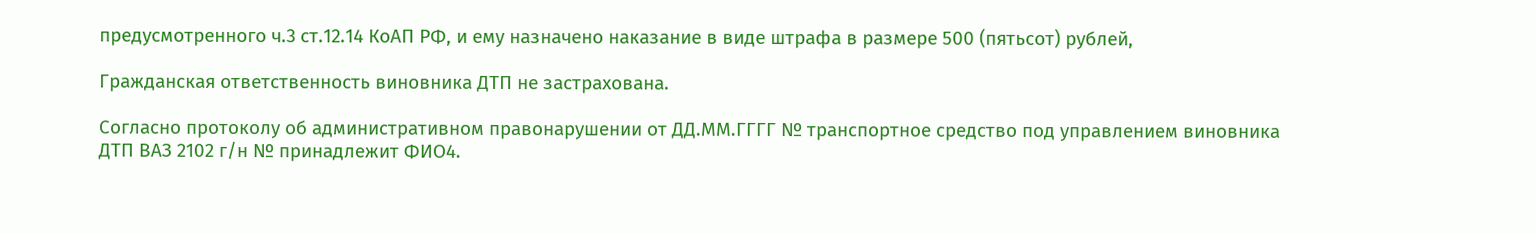предусмотренного ч.3 ст.12.14 КоАП РФ, и ему назначено наказание в виде штрафа в размере 500 (пятьсот) рублей,

Гражданская ответственность виновника ДТП не застрахована.

Согласно протоколу об административном правонарушении от ДД.ММ.ГГГГ № транспортное средство под управлением виновника ДТП ВАЗ 2102 г/н № принадлежит ФИО4.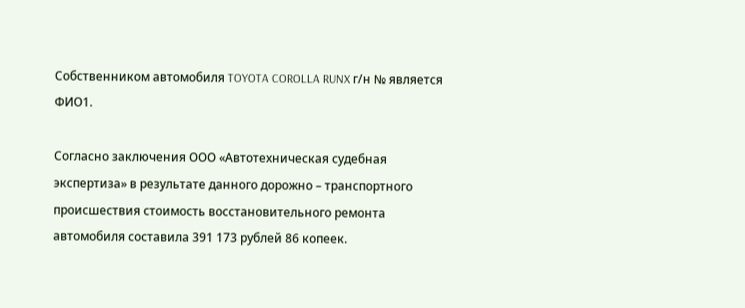Собственником автомобиля TOYOTA COROLLA RUNX г/н № является ФИО1.

Согласно заключения ООО «Автотехническая судебная экспертиза» в результате данного дорожно – транспортного происшествия стоимость восстановительного ремонта автомобиля составила 391 173 рублей 86 копеек.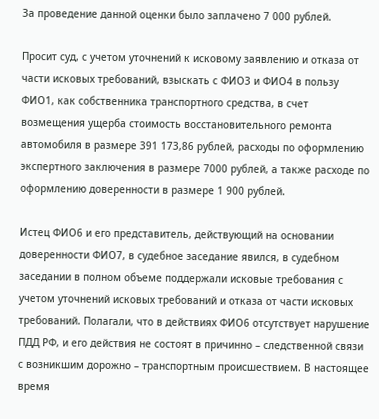За проведение данной оценки было заплачено 7 000 рублей.

Просит суд, с учетом уточнений к исковому заявлению и отказа от части исковых требований, взыскать с ФИО3 и ФИО4 в пользу ФИО1, как собственника транспортного средства, в счет возмещения ущерба стоимость восстановительного ремонта автомобиля в размере 391 173,86 рублей, расходы по оформлению экспертного заключения в размере 7000 рублей, а также расходе по оформлению доверенности в размере 1 900 рублей.

Истец ФИО6 и его представитель, действующий на основании доверенности ФИО7, в судебное заседание явился, в судебном заседании в полном объеме поддержали исковые требования с учетом уточнений исковых требований и отказа от части исковых требований. Полагали, что в действиях ФИО6 отсутствует нарушение ПДД РФ, и его действия не состоят в причинно – следственной связи с возникшим дорожно – транспортным происшествием. В настоящее время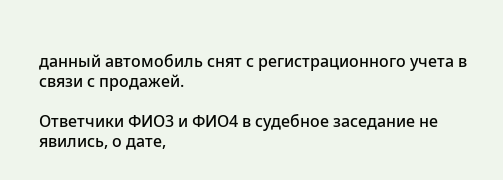данный автомобиль снят с регистрационного учета в связи с продажей.

Ответчики ФИО3 и ФИО4 в судебное заседание не явились, о дате,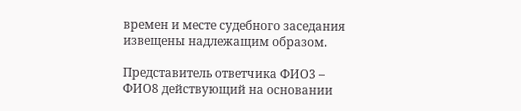времен и месте судебного заседания извещены надлежащим образом.

Представитель ответчика ФИО3 – ФИО8 действующий на основании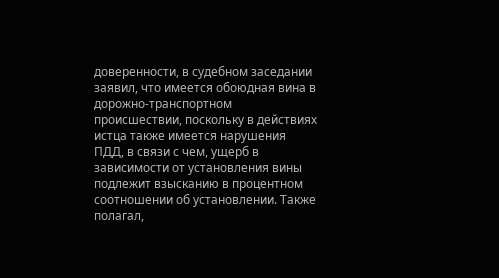доверенности, в судебном заседании заявил, что имеется обоюдная вина в дорожно-транспортном происшествии, поскольку в действиях истца также имеется нарушения ПДД, в связи с чем, ущерб в зависимости от установления вины подлежит взысканию в процентном соотношении об установлении. Также полагал,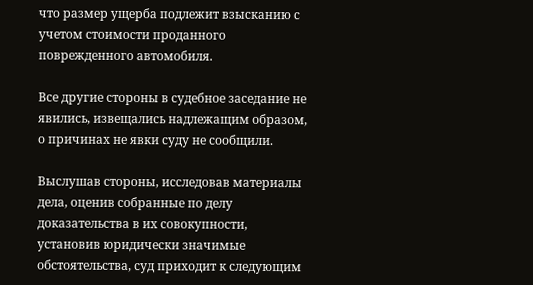что размер ущерба подлежит взысканию с учетом стоимости проданного поврежденного автомобиля.

Все другие стороны в судебное заседание не явились, извещались надлежащим образом, о причинах не явки суду не сообщили.

Выслушав стороны, исследовав материалы дела, оценив собранные по делу доказательства в их совокупности, установив юридически значимые обстоятельства, суд приходит к следующим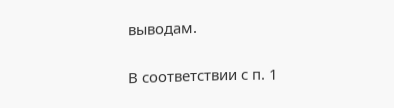выводам.

В соответствии с п. 1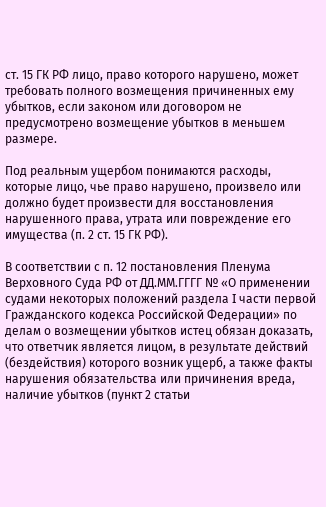ст. 15 ГК РФ лицо, право которого нарушено, может требовать полного возмещения причиненных ему убытков, если законом или договором не предусмотрено возмещение убытков в меньшем размере.

Под реальным ущербом понимаются расходы, которые лицо, чье право нарушено, произвело или должно будет произвести для восстановления нарушенного права, утрата или повреждение его имущества (п. 2 ст. 15 ГК РФ).

В соответствии с п. 12 постановления Пленума Верховного Суда РФ от ДД.ММ.ГГГГ № «О применении судами некоторых положений раздела I части первой Гражданского кодекса Российской Федерации» по делам о возмещении убытков истец обязан доказать, что ответчик является лицом, в результате действий (бездействия) которого возник ущерб, а также факты нарушения обязательства или причинения вреда, наличие убытков (пункт 2 статьи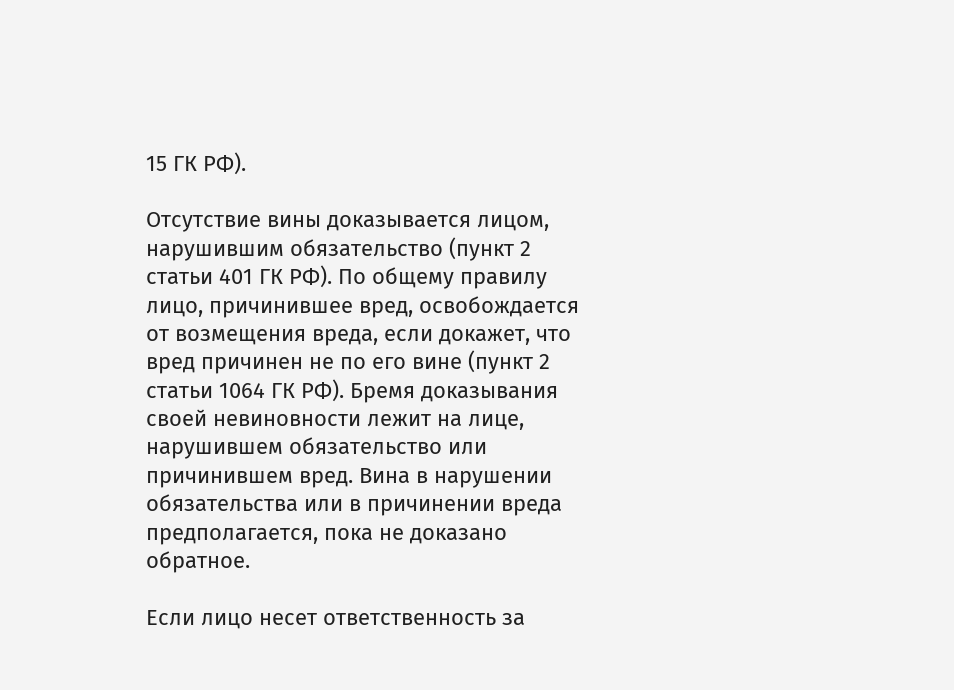15 ГК РФ).

Отсутствие вины доказывается лицом, нарушившим обязательство (пункт 2 статьи 401 ГК РФ). По общему правилу лицо, причинившее вред, освобождается от возмещения вреда, если докажет, что вред причинен не по его вине (пункт 2 статьи 1064 ГК РФ). Бремя доказывания своей невиновности лежит на лице, нарушившем обязательство или причинившем вред. Вина в нарушении обязательства или в причинении вреда предполагается, пока не доказано обратное.

Если лицо несет ответственность за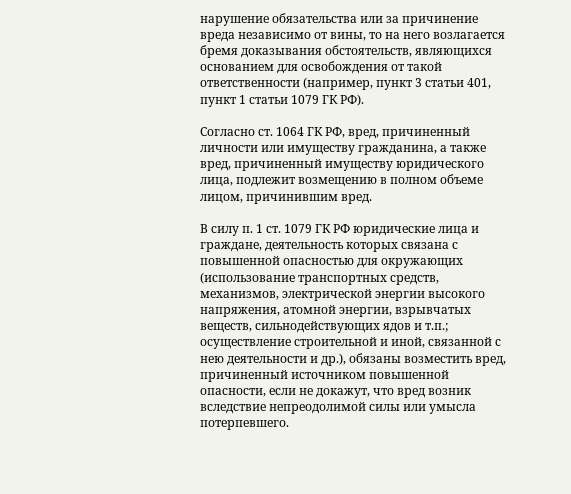нарушение обязательства или за причинение вреда независимо от вины, то на него возлагается бремя доказывания обстоятельств, являющихся основанием для освобождения от такой ответственности (например, пункт 3 статьи 401, пункт 1 статьи 1079 ГК РФ).

Согласно ст. 1064 ГК РФ, вред, причиненный личности или имуществу гражданина, а также вред, причиненный имуществу юридического лица, подлежит возмещению в полном объеме лицом, причинившим вред.

В силу п. 1 ст. 1079 ГК РФ юридические лица и граждане, деятельность которых связана с повышенной опасностью для окружающих (использование транспортных средств, механизмов, электрической энергии высокого напряжения, атомной энергии, взрывчатых веществ, сильнодействующих ядов и т.п.; осуществление строительной и иной, связанной с нею деятельности и др.), обязаны возместить вред, причиненный источником повышенной опасности, если не докажут, что вред возник вследствие непреодолимой силы или умысла потерпевшего.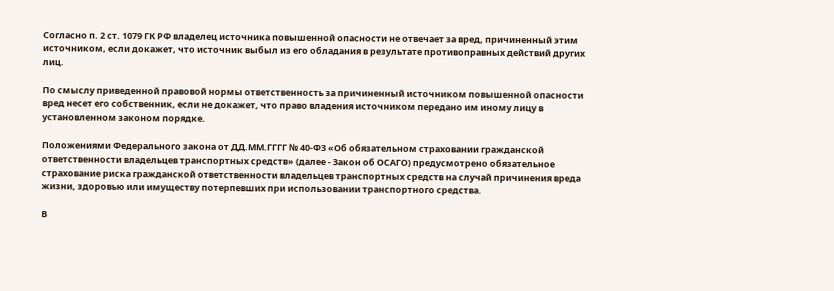Согласно п. 2 ст. 1079 ГК РФ владелец источника повышенной опасности не отвечает за вред, причиненный этим источником, если докажет, что источник выбыл из его обладания в результате противоправных действий других лиц.

По смыслу приведенной правовой нормы ответственность за причиненный источником повышенной опасности вред несет его собственник, если не докажет, что право владения источником передано им иному лицу в установленном законом порядке.

Положениями Федерального закона от ДД.ММ.ГГГГ № 40-ФЗ «Об обязательном страховании гражданской ответственности владельцев транспортных средств» (далее - Закон об ОСАГО) предусмотрено обязательное страхование риска гражданской ответственности владельцев транспортных средств на случай причинения вреда жизни, здоровью или имуществу потерпевших при использовании транспортного средства.

В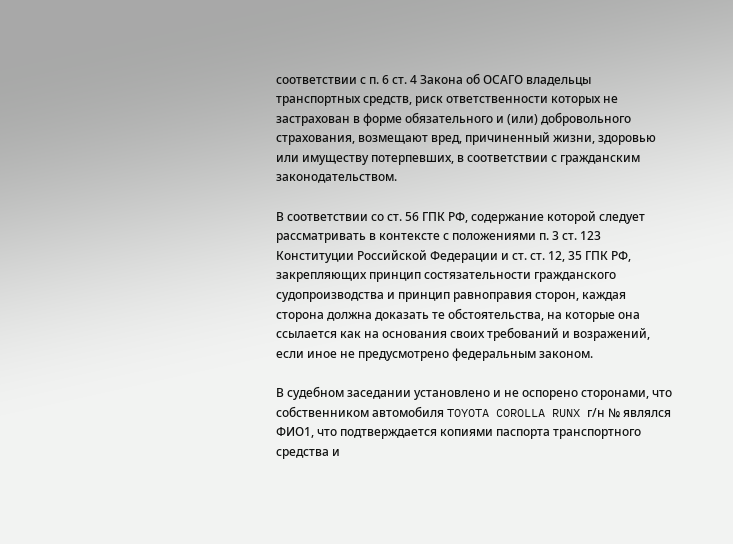соответствии с п. 6 ст. 4 Закона об ОСАГО владельцы транспортных средств, риск ответственности которых не застрахован в форме обязательного и (или) добровольного страхования, возмещают вред, причиненный жизни, здоровью или имуществу потерпевших, в соответствии с гражданским законодательством.

В соответствии со ст. 56 ГПК РФ, содержание которой следует рассматривать в контексте с положениями п. 3 ст. 123 Конституции Российской Федерации и ст. ст. 12, 35 ГПК РФ, закрепляющих принцип состязательности гражданского судопроизводства и принцип равноправия сторон, каждая сторона должна доказать те обстоятельства, на которые она ссылается как на основания своих требований и возражений, если иное не предусмотрено федеральным законом.

В судебном заседании установлено и не оспорено сторонами, что собственником автомобиля TOYOTA COROLLA RUNX г/н № являлся ФИО1, что подтверждается копиями паспорта транспортного средства и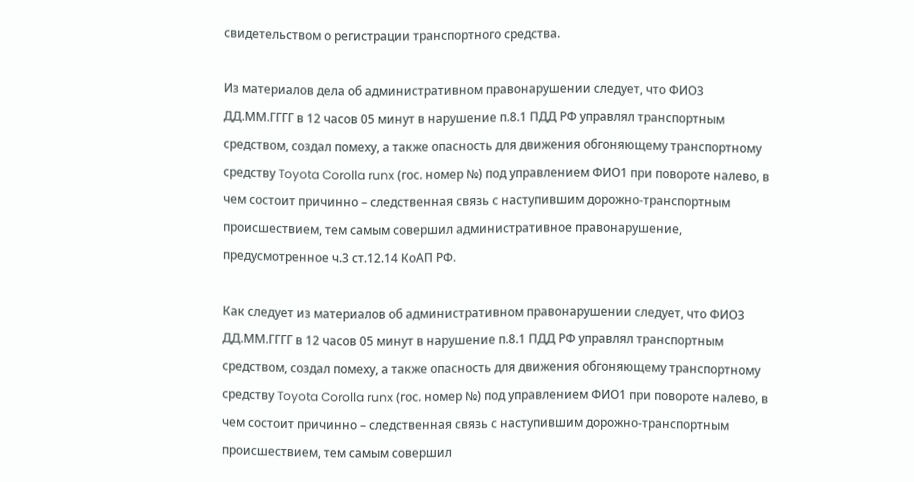свидетельством о регистрации транспортного средства.

Из материалов дела об административном правонарушении следует, что ФИО3 ДД.ММ.ГГГГ в 12 часов 05 минут в нарушение п.8.1 ПДД РФ управлял транспортным средством, создал помеху, а также опасность для движения обгоняющему транспортному средству Toyota Corolla runx (гос. номер №) под управлением ФИО1 при повороте налево, в чем состоит причинно – следственная связь с наступившим дорожно-транспортным происшествием, тем самым совершил административное правонарушение, предусмотренное ч.3 ст.12.14 КоАП РФ.

Как следует из материалов об административном правонарушении следует, что ФИО3 ДД.ММ.ГГГГ в 12 часов 05 минут в нарушение п.8.1 ПДД РФ управлял транспортным средством, создал помеху, а также опасность для движения обгоняющему транспортному средству Toyota Corolla runx (гос. номер №) под управлением ФИО1 при повороте налево, в чем состоит причинно – следственная связь с наступившим дорожно-транспортным происшествием, тем самым совершил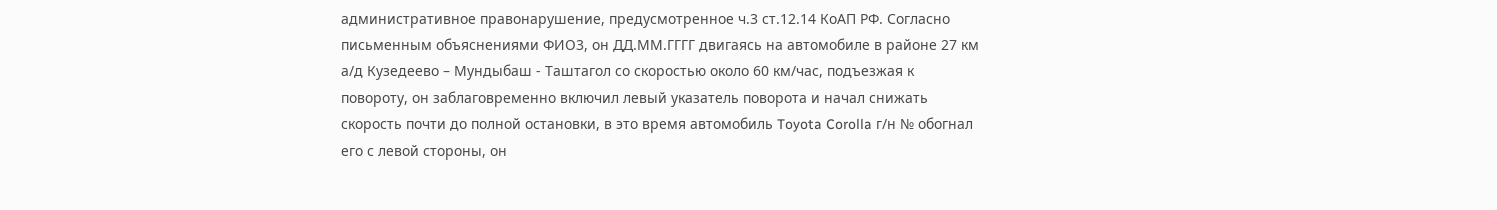административное правонарушение, предусмотренное ч.3 ст.12.14 КоАП РФ. Согласно письменным объяснениями ФИО3, он ДД.ММ.ГГГГ двигаясь на автомобиле в районе 27 км а/д Кузедеево – Мундыбаш - Таштагол со скоростью около 60 км/час, подъезжая к повороту, он заблаговременно включил левый указатель поворота и начал снижать скорость почти до полной остановки, в это время автомобиль Toyota Corolla г/н № обогнал его с левой стороны, он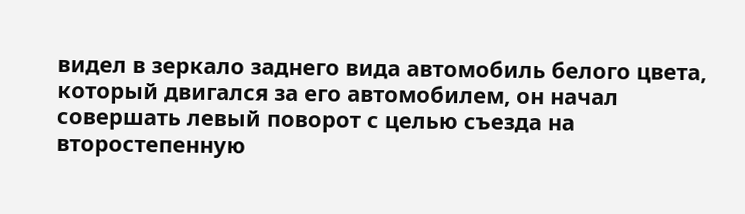видел в зеркало заднего вида автомобиль белого цвета, который двигался за его автомобилем, он начал совершать левый поворот с целью съезда на второстепенную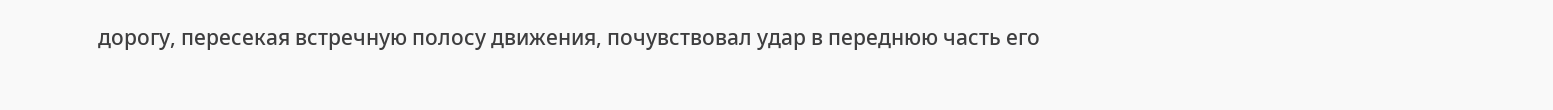дорогу, пересекая встречную полосу движения, почувствовал удар в переднюю часть его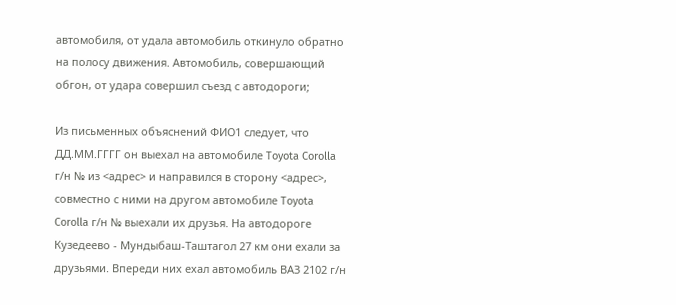автомобиля, от удала автомобиль откинуло обратно на полосу движения. Автомобиль, совершающий обгон, от удара совершил съезд с автодороги;

Из письменных объяснений ФИО1 следует, что ДД.ММ.ГГГГ он выехал на автомобиле Toyota Corolla г/н № из <адрес> и направился в сторону <адрес>, совместно с ними на другом автомобиле Toyota Corolla г/н № выехали их друзья. На автодороге Кузедеево - Мундыбаш-Таштагол 27 км они ехали за друзьями. Впереди них ехал автомобиль ВАЗ 2102 г/н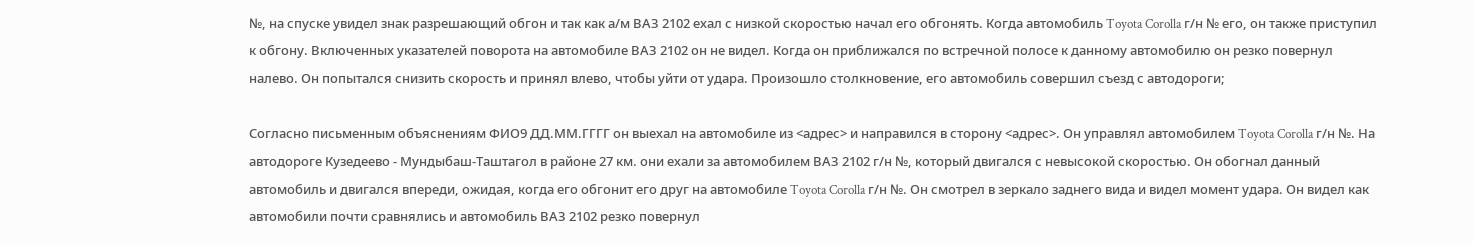№, на спуске увидел знак разрешающий обгон и так как а/м ВАЗ 2102 ехал с низкой скоростью начал его обгонять. Когда автомобиль Toyota Corolla г/н № его, он также приступил к обгону. Включенных указателей поворота на автомобиле ВАЗ 2102 он не видел. Когда он приближался по встречной полосе к данному автомобилю он резко повернул налево. Он попытался снизить скорость и принял влево, чтобы уйти от удара. Произошло столкновение, его автомобиль совершил съезд с автодороги;

Согласно письменным объяснениям ФИО9 ДД.ММ.ГГГГ он выехал на автомобиле из <адрес> и направился в сторону <адрес>. Он управлял автомобилем Toyota Corolla г/н №. На автодороге Кузедеево - Мундыбаш-Таштагол в районе 27 км. они ехали за автомобилем ВАЗ 2102 г/н №, который двигался с невысокой скоростью. Он обогнал данный автомобиль и двигался впереди, ожидая, когда его обгонит его друг на автомобиле Toyota Corolla г/н №. Он смотрел в зеркало заднего вида и видел момент удара. Он видел как автомобили почти сравнялись и автомобиль ВАЗ 2102 резко повернул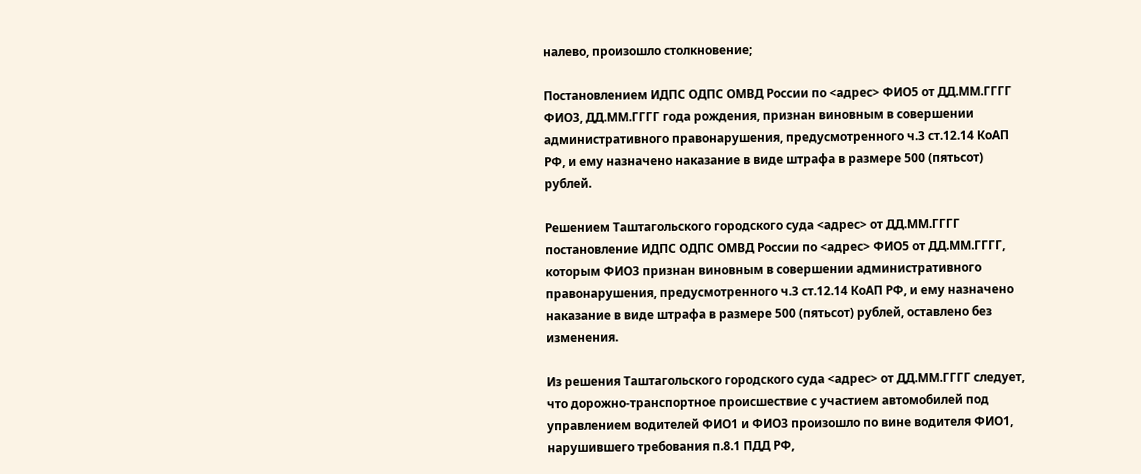налево, произошло столкновение;

Постановлением ИДПС ОДПС ОМВД России по <адрес> ФИО5 от ДД.ММ.ГГГГ ФИО3, ДД.ММ.ГГГГ года рождения, признан виновным в совершении административного правонарушения, предусмотренного ч.3 ст.12.14 КоАП РФ, и ему назначено наказание в виде штрафа в размере 500 (пятьсот) рублей.

Решением Таштагольского городского суда <адрес> от ДД.ММ.ГГГГ постановление ИДПС ОДПС ОМВД России по <адрес> ФИО5 от ДД.ММ.ГГГГ, которым ФИО3 признан виновным в совершении административного правонарушения, предусмотренного ч.3 ст.12.14 КоАП РФ, и ему назначено наказание в виде штрафа в размере 500 (пятьсот) рублей, оставлено без изменения.

Из решения Таштагольского городского суда <адрес> от ДД.ММ.ГГГГ следует, что дорожно-транспортное происшествие с участием автомобилей под управлением водителей ФИО1 и ФИО3 произошло по вине водителя ФИО1, нарушившего требования п.8.1 ПДД РФ,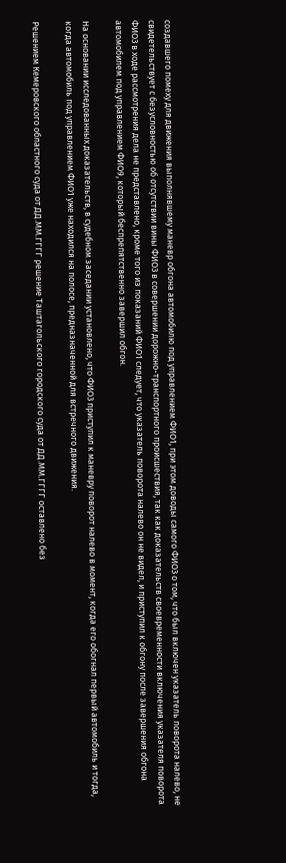создавшего помеху для движения выполнявшему маневр обгона автомобилю под управлением ФИО1, при этом доводы самого ФИО3 о том, что был включен указатель поворота налево, не свидетельствует с безусловностью об отсутствии вины ФИО3 в совершении дорожно-транспортного происшествия, так как доказательств своевременности включения указателя поворота ФИО3 в ходе рассмотрения дела не представлено, кроме того из показаний ФИО1 следует, что указатель поворота налево он не видел, и приступил к обгону после завершения обгона автомобилем под управлением ФИО9, который беспрепятственно завершил обгон.

На основании исследованных доказательств, в судебном заседании установлено, что ФИО3 приступил к маневру поворот налево в момент, когда его обогнал первый автомобиль и тогда, когда автомобиль под управлением ФИО1 уже находился на полосе, предназначенной для встречного движения.

Решением Кемеровского областного суда от ДД.ММ.ГГГГ решение Таштагольского городского суда от ДД.ММ.ГГГГ оставлено без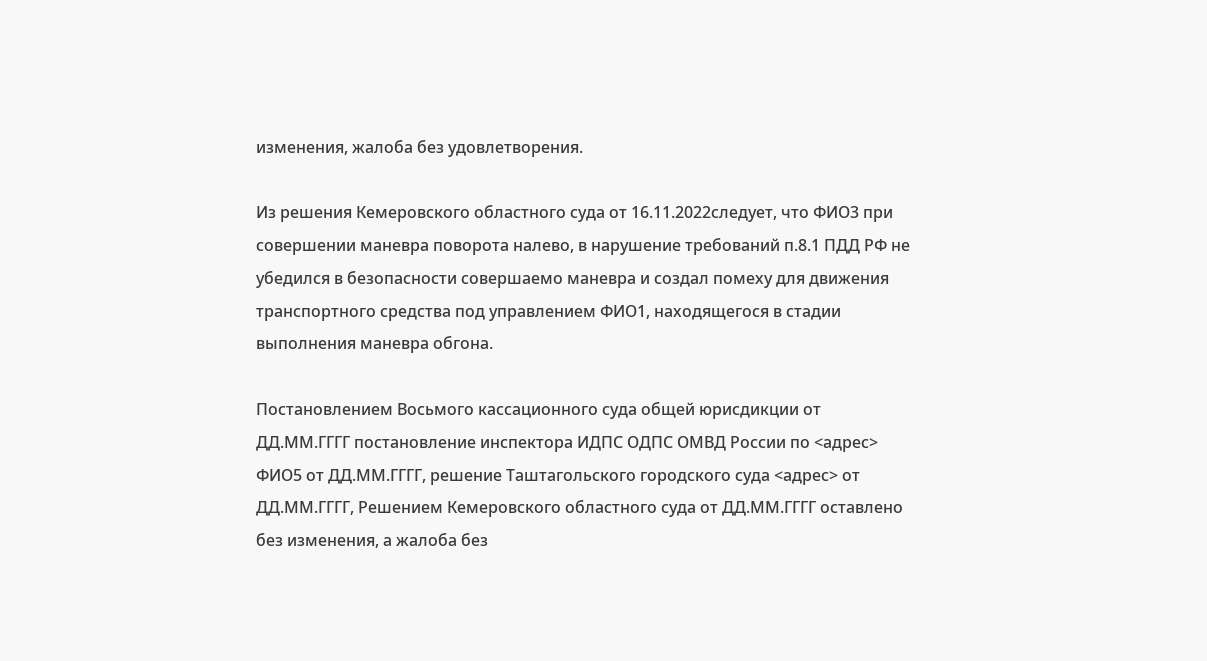изменения, жалоба без удовлетворения.

Из решения Кемеровского областного суда от 16.11.2022следует, что ФИО3 при совершении маневра поворота налево, в нарушение требований п.8.1 ПДД РФ не убедился в безопасности совершаемо маневра и создал помеху для движения транспортного средства под управлением ФИО1, находящегося в стадии выполнения маневра обгона.

Постановлением Восьмого кассационного суда общей юрисдикции от ДД.ММ.ГГГГ постановление инспектора ИДПС ОДПС ОМВД России по <адрес> ФИО5 от ДД.ММ.ГГГГ, решение Таштагольского городского суда <адрес> от ДД.ММ.ГГГГ, Решением Кемеровского областного суда от ДД.ММ.ГГГГ оставлено без изменения, а жалоба без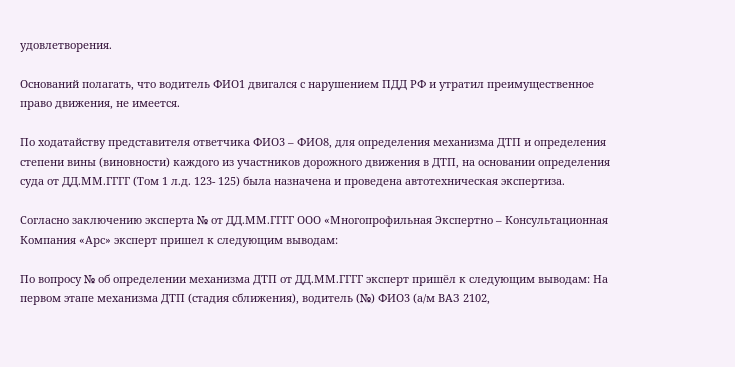удовлетворения.

Оснований полагать, что водитель ФИО1 двигался с нарушением ПДД РФ и утратил преимущественное право движения, не имеется.

По ходатайству представителя ответчика ФИО3 – ФИО8, для определения механизма ДТП и определения степени вины (виновности) каждого из участников дорожного движения в ДТП, на основании определения суда от ДД.ММ.ГГГГ (Том 1 л.д. 123- 125) была назначена и проведена автотехническая экспертиза.

Согласно заключению эксперта № от ДД.ММ.ГГГГ ООО «Многопрофильная Экспертно – Консультационная Компания «Арс» эксперт пришел к следующим выводам:

По вопросу № об определении механизма ДТП от ДД.ММ.ГГГГ эксперт пришёл к следующим выводам: На первом этапе механизма ДТП (стадия сближения), водитель (№) ФИО3 (а/м ВАЗ 2102,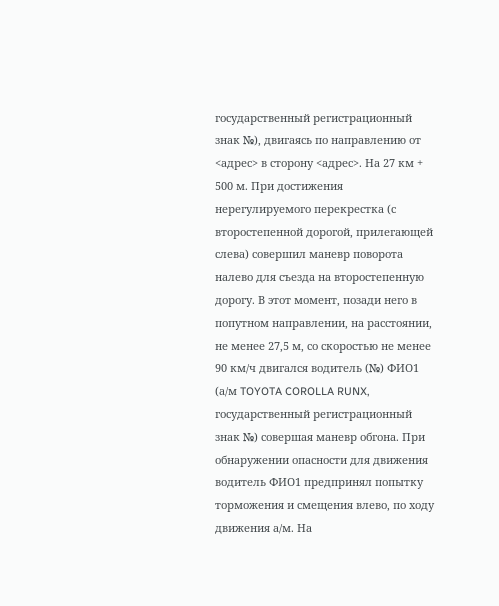государственный регистрационный знак №), двигаясь по направлению от <адрес> в сторону <адрес>. На 27 км + 500 м. При достижения нерегулируемого перекрестка (с второстепенной дорогой, прилегающей слева) совершил маневр поворота налево для съезда на второстепенную дорогу. В этот момент, позади него в попутном направлении, на расстоянии, не менее 27,5 м, со скоростью не менее 90 км/ч двигался водитель (№) ФИО1 (а/м TOYOTA COROLLA RUNX, государственный регистрационный знак №) совершая маневр обгона. При обнаружении опасности для движения водитель ФИО1 предпринял попытку торможения и смещения влево, по ходу движения а/м. На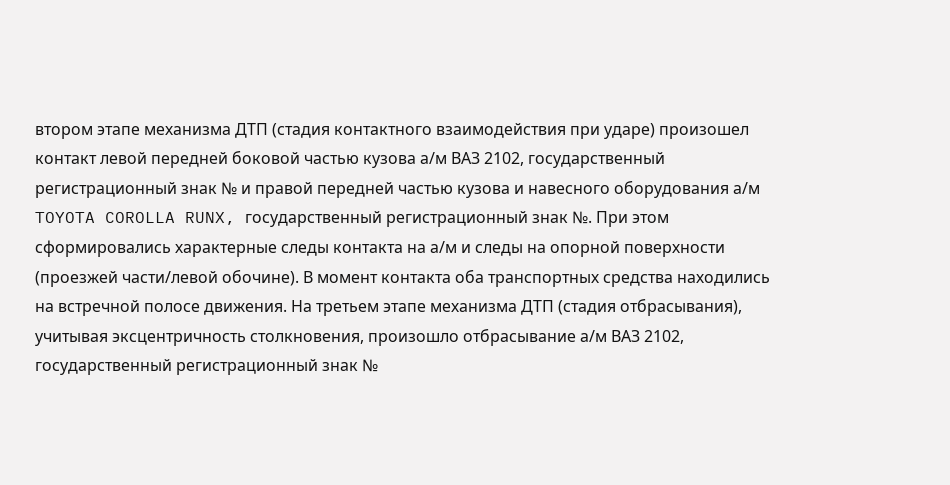втором этапе механизма ДТП (стадия контактного взаимодействия при ударе) произошел контакт левой передней боковой частью кузова а/м ВАЗ 2102, государственный регистрационный знак № и правой передней частью кузова и навесного оборудования а/м TOYOTA COROLLA RUNX, государственный регистрационный знак №. При этом сформировались характерные следы контакта на а/м и следы на опорной поверхности (проезжей части/левой обочине). В момент контакта оба транспортных средства находились на встречной полосе движения. На третьем этапе механизма ДТП (стадия отбрасывания), учитывая эксцентричность столкновения, произошло отбрасывание а/м ВАЗ 2102, государственный регистрационный знак №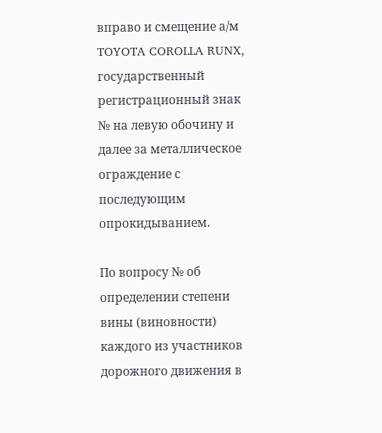вправо и смещение а/м TOYOTA COROLLA RUNX, государственный регистрационный знак № на левую обочину и далее за металлическое ограждение с последующим опрокидыванием.

По вопросу № об определении степени вины (виновности) каждого из участников дорожного движения в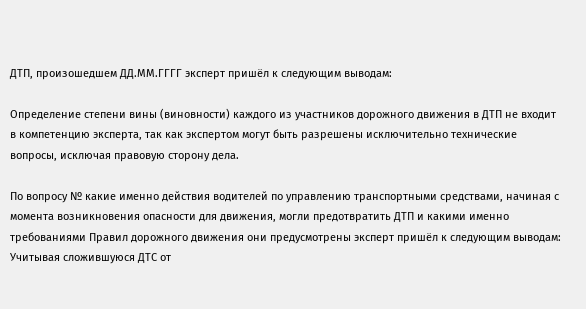ДТП, произошедшем ДД.ММ.ГГГГ эксперт пришёл к следующим выводам:

Определение степени вины (виновности) каждого из участников дорожного движения в ДТП не входит в компетенцию эксперта, так как экспертом могут быть разрешены исключительно технические вопросы, исключая правовую сторону дела.

По вопросу № какие именно действия водителей по управлению транспортными средствами, начиная с момента возникновения опасности для движения, могли предотвратить ДТП и какими именно требованиями Правил дорожного движения они предусмотрены эксперт пришёл к следующим выводам: Учитывая сложившуюся ДТС от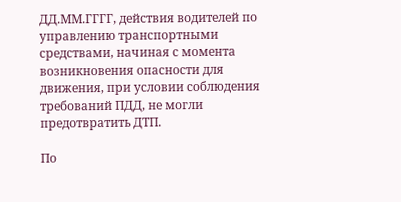ДД.ММ.ГГГГ, действия водителей по управлению транспортными средствами, начиная с момента возникновения опасности для движения, при условии соблюдения требований ПДД, не могли предотвратить ДТП.

По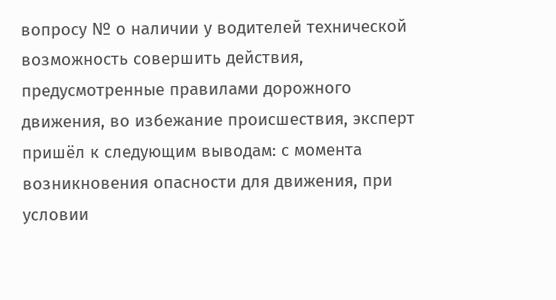вопросу № о наличии у водителей технической возможность совершить действия, предусмотренные правилами дорожного движения, во избежание происшествия, эксперт пришёл к следующим выводам: с момента возникновения опасности для движения, при условии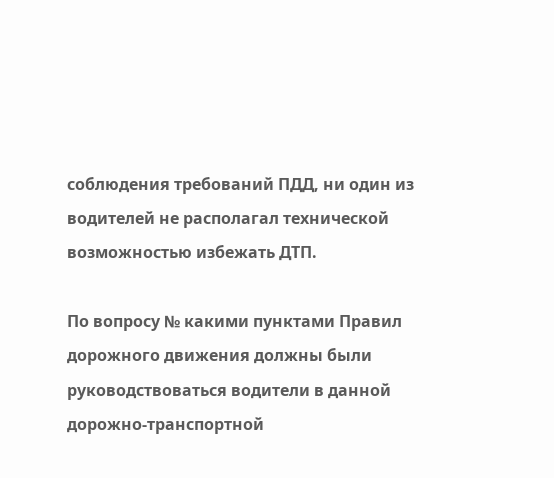соблюдения требований ПДД, ни один из водителей не располагал технической возможностью избежать ДТП.

По вопросу № какими пунктами Правил дорожного движения должны были руководствоваться водители в данной дорожно-транспортной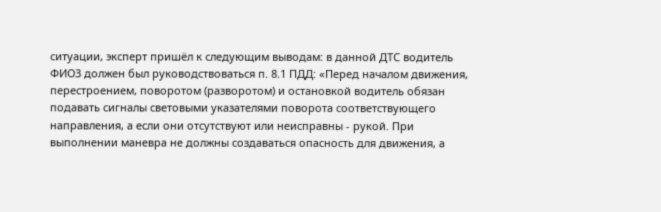ситуации, эксперт пришёл к следующим выводам: в данной ДТС водитель ФИО3 должен был руководствоваться п. 8.1 ПДД: «Перед началом движения, перестроением, поворотом (разворотом) и остановкой водитель обязан подавать сигналы световыми указателями поворота соответствующего направления, а если они отсутствуют или неисправны - рукой. При выполнении маневра не должны создаваться опасность для движения, а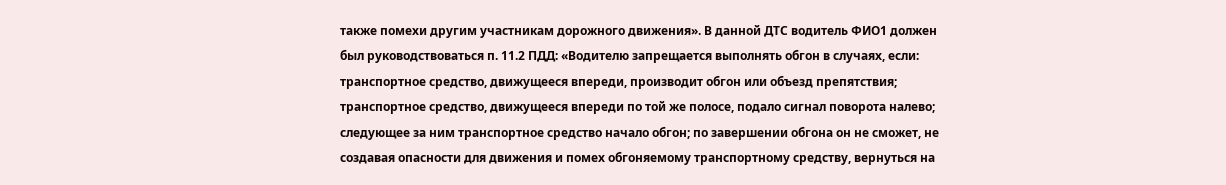также помехи другим участникам дорожного движения». В данной ДТС водитель ФИО1 должен был руководствоваться п. 11.2 ПДД: «Водителю запрещается выполнять обгон в случаях, если: транспортное средство, движущееся впереди, производит обгон или объезд препятствия; транспортное средство, движущееся впереди по той же полосе, подало сигнал поворота налево; следующее за ним транспортное средство начало обгон; по завершении обгона он не сможет, не создавая опасности для движения и помех обгоняемому транспортному средству, вернуться на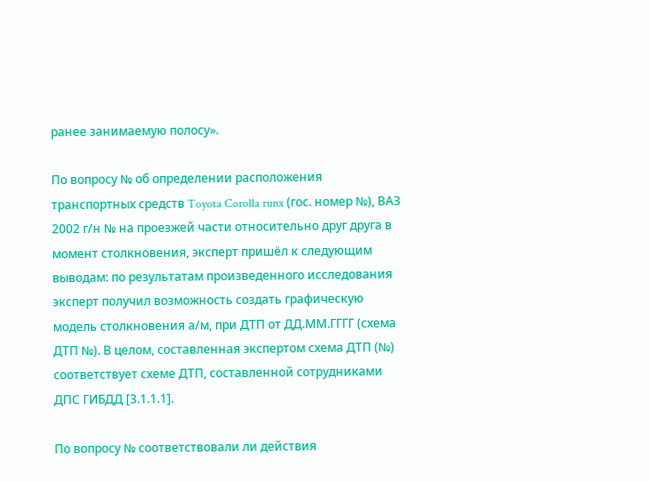ранее занимаемую полосу».

По вопросу № об определении расположения транспортных средств Toyota Corolla runx (гос. номер №), ВАЗ 2002 г/н № на проезжей части относительно друг друга в момент столкновения, эксперт пришёл к следующим выводам: по результатам произведенного исследования эксперт получил возможность создать графическую модель столкновения а/м, при ДТП от ДД.ММ.ГГГГ (схема ДТП №). В целом, составленная экспертом схема ДТП (№) соответствует схеме ДТП, составленной сотрудниками ДПС ГИБДД [3.1.1.1].

По вопросу № соответствовали ли действия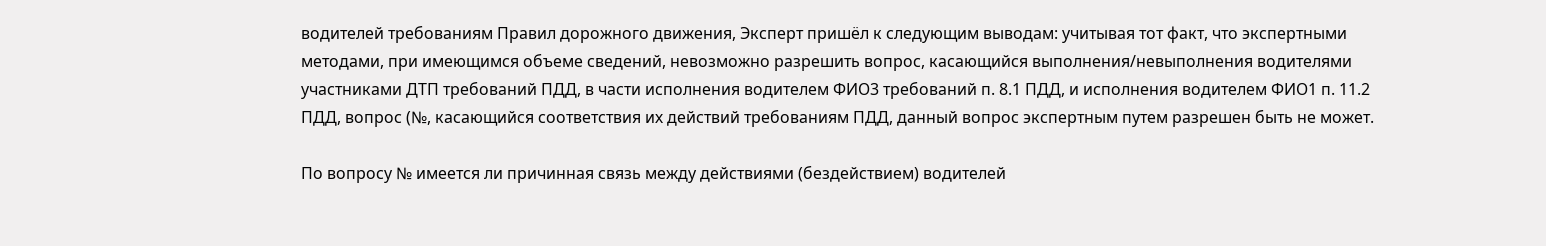водителей требованиям Правил дорожного движения, Эксперт пришёл к следующим выводам: учитывая тот факт, что экспертными методами, при имеющимся объеме сведений, невозможно разрешить вопрос, касающийся выполнения/невыполнения водителями участниками ДТП требований ПДД, в части исполнения водителем ФИО3 требований п. 8.1 ПДД, и исполнения водителем ФИО1 п. 11.2 ПДД, вопрос (№, касающийся соответствия их действий требованиям ПДД, данный вопрос экспертным путем разрешен быть не может.

По вопросу № имеется ли причинная связь между действиями (бездействием) водителей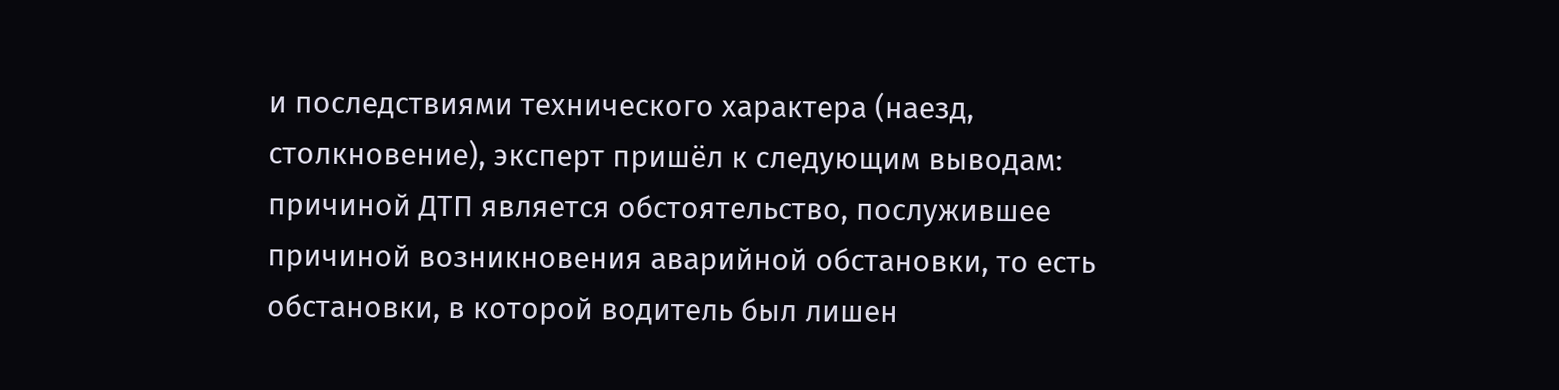и последствиями технического характера (наезд, столкновение), эксперт пришёл к следующим выводам: причиной ДТП является обстоятельство, послужившее причиной возникновения аварийной обстановки, то есть обстановки, в которой водитель был лишен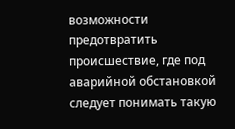возможности предотвратить происшествие, где под аварийной обстановкой следует понимать такую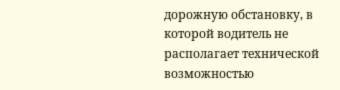дорожную обстановку, в которой водитель не располагает технической возможностью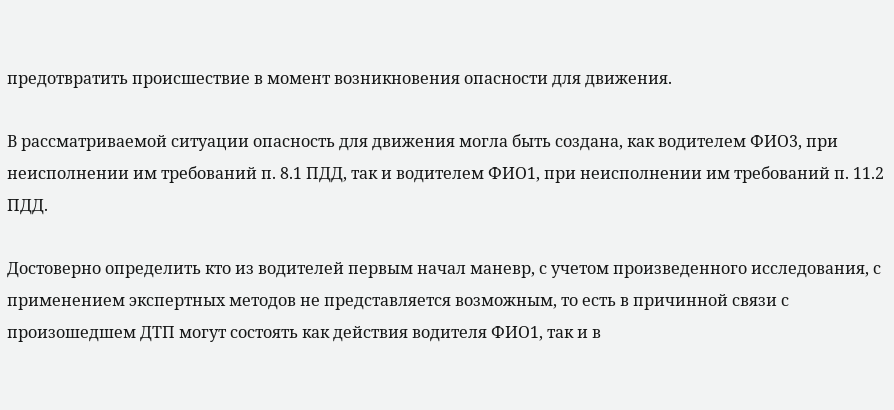предотвратить происшествие в момент возникновения опасности для движения.

В рассматриваемой ситуации опасность для движения могла быть создана, как водителем ФИО3, при неисполнении им требований п. 8.1 ПДД, так и водителем ФИО1, при неисполнении им требований п. 11.2 ПДД.

Достоверно определить кто из водителей первым начал маневр, с учетом произведенного исследования, с применением экспертных методов не представляется возможным, то есть в причинной связи с произошедшем ДТП могут состоять как действия водителя ФИО1, так и в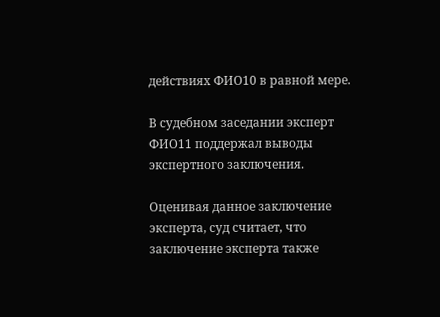действиях ФИО10 в равной мере.

В судебном заседании эксперт ФИО11 поддержал выводы экспертного заключения.

Оценивая данное заключение эксперта, суд считает, что заключение эксперта также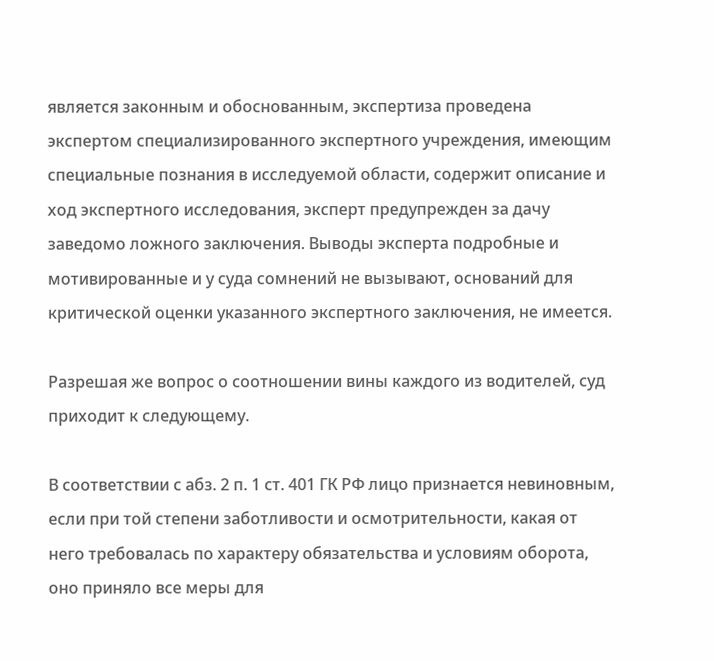является законным и обоснованным, экспертиза проведена экспертом специализированного экспертного учреждения, имеющим специальные познания в исследуемой области, содержит описание и ход экспертного исследования, эксперт предупрежден за дачу заведомо ложного заключения. Выводы эксперта подробные и мотивированные и у суда сомнений не вызывают, оснований для критической оценки указанного экспертного заключения, не имеется.

Разрешая же вопрос о соотношении вины каждого из водителей, суд приходит к следующему.

В соответствии с абз. 2 п. 1 ст. 401 ГК РФ лицо признается невиновным, если при той степени заботливости и осмотрительности, какая от него требовалась по характеру обязательства и условиям оборота, оно приняло все меры для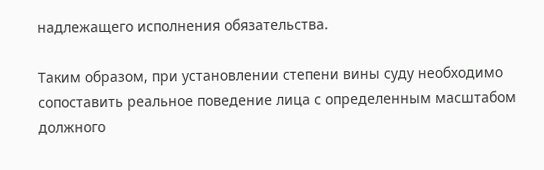надлежащего исполнения обязательства.

Таким образом, при установлении степени вины суду необходимо сопоставить реальное поведение лица с определенным масштабом должного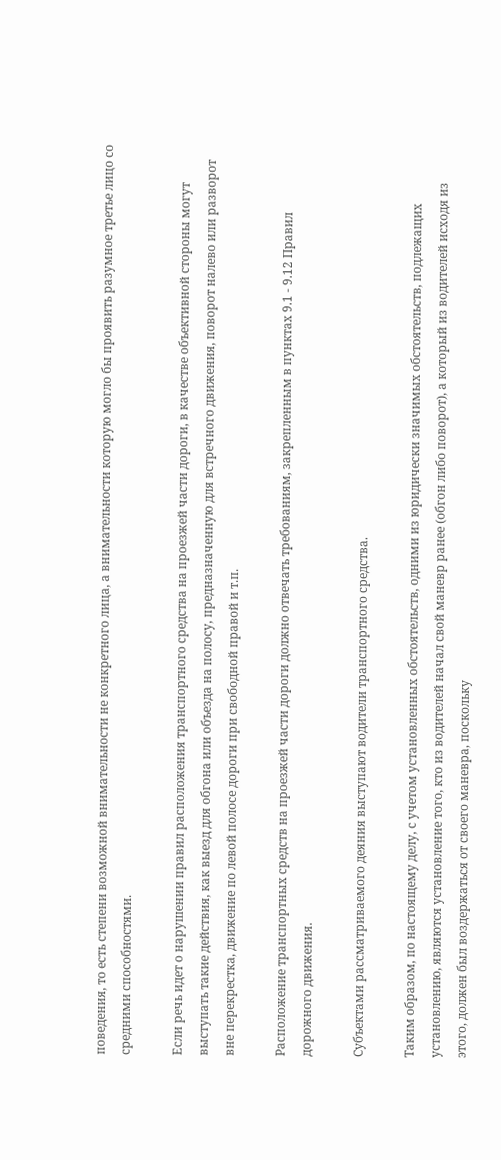поведения, то есть степени возможной внимательности не конкретного лица, а внимательности которую могло бы проявить разумное третье лицо со средними способностями.

Если речь идет о нарушении правил расположения транспортного средства на проезжей части дороги, в качестве объективной стороны могут выступать такие действия, как выезд для обгона или объезда на полосу, предназначенную для встречного движения, поворот налево или разворот вне перекрестка, движение по левой полосе дороги при свободной правой и т.п.

Расположение транспортных средств на проезжей части дороги должно отвечать требованиям, закрепленным в пунктах 9.1 - 9.12 Правил дорожного движения.

Субъектами рассматриваемого деяния выступают водители транспортного средства.

Таким образом, по настоящему делу, с учетом установленных обстоятельств, одними из юридически значимых обстоятельств, подлежащих установлению, являются установление того, кто из водителей начал свой маневр ранее (обгон либо поворот), а который из водителей исходя из этого, должен был воздержаться от своего маневра, поскольку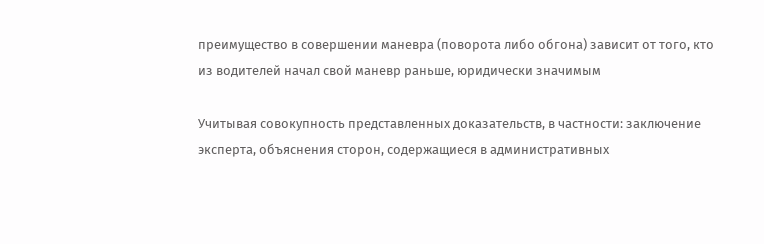преимущество в совершении маневра (поворота либо обгона) зависит от того, кто из водителей начал свой маневр раньше, юридически значимым

Учитывая совокупность представленных доказательств, в частности: заключение эксперта, объяснения сторон, содержащиеся в административных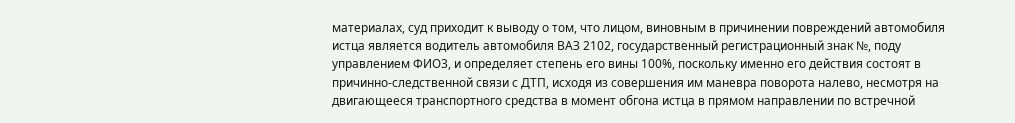материалах, суд приходит к выводу о том, что лицом, виновным в причинении повреждений автомобиля истца является водитель автомобиля ВАЗ 2102, государственный регистрационный знак №, поду управлением ФИО3, и определяет степень его вины 100%, поскольку именно его действия состоят в причинно-следственной связи с ДТП, исходя из совершения им маневра поворота налево, несмотря на двигающееся транспортного средства в момент обгона истца в прямом направлении по встречной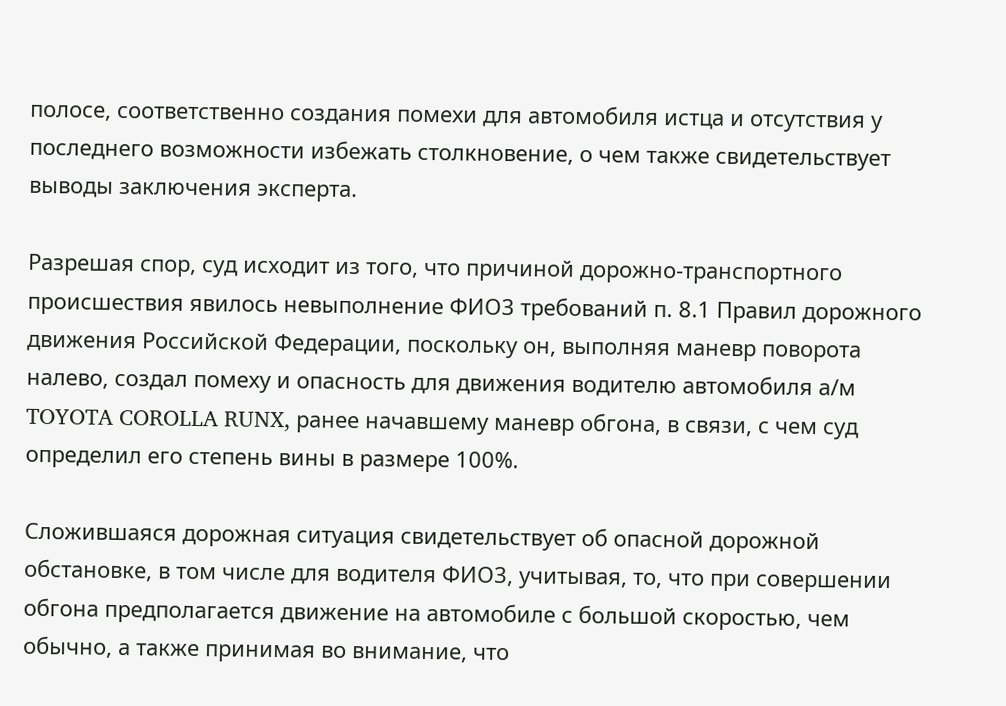полосе, соответственно создания помехи для автомобиля истца и отсутствия у последнего возможности избежать столкновение, о чем также свидетельствует выводы заключения эксперта.

Разрешая спор, суд исходит из того, что причиной дорожно-транспортного происшествия явилось невыполнение ФИО3 требований п. 8.1 Правил дорожного движения Российской Федерации, поскольку он, выполняя маневр поворота налево, создал помеху и опасность для движения водителю автомобиля а/м TOYOTA COROLLA RUNX, ранее начавшему маневр обгона, в связи, с чем суд определил его степень вины в размере 100%.

Сложившаяся дорожная ситуация свидетельствует об опасной дорожной обстановке, в том числе для водителя ФИО3, учитывая, то, что при совершении обгона предполагается движение на автомобиле с большой скоростью, чем обычно, а также принимая во внимание, что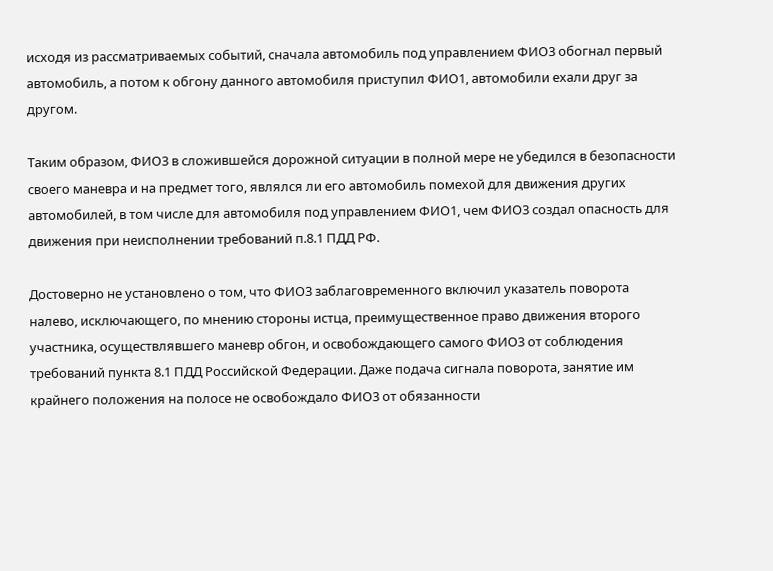исходя из рассматриваемых событий, сначала автомобиль под управлением ФИО3 обогнал первый автомобиль, а потом к обгону данного автомобиля приступил ФИО1, автомобили ехали друг за другом.

Таким образом, ФИО3 в сложившейся дорожной ситуации в полной мере не убедился в безопасности своего маневра и на предмет того, являлся ли его автомобиль помехой для движения других автомобилей, в том числе для автомобиля под управлением ФИО1, чем ФИО3 создал опасность для движения при неисполнении требований п.8.1 ПДД РФ.

Достоверно не установлено о том, что ФИО3 заблаговременного включил указатель поворота налево, исключающего, по мнению стороны истца, преимущественное право движения второго участника, осуществлявшего маневр обгон, и освобождающего самого ФИО3 от соблюдения требований пункта 8.1 ПДД Российской Федерации. Даже подача сигнала поворота, занятие им крайнего положения на полосе не освобождало ФИО3 от обязанности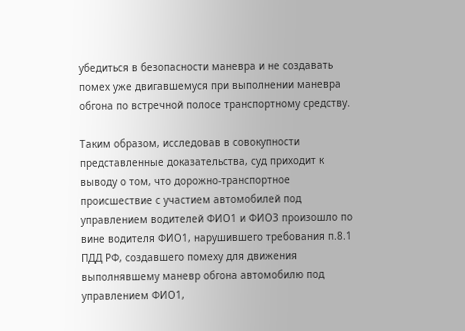убедиться в безопасности маневра и не создавать помех уже двигавшемуся при выполнении маневра обгона по встречной полосе транспортному средству.

Таким образом, исследовав в совокупности представленные доказательства, суд приходит к выводу о том, что дорожно-транспортное происшествие с участием автомобилей под управлением водителей ФИО1 и ФИО3 произошло по вине водителя ФИО1, нарушившего требования п.8.1 ПДД РФ, создавшего помеху для движения выполнявшему маневр обгона автомобилю под управлением ФИО1,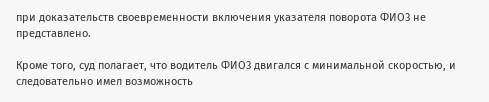при доказательств своевременности включения указателя поворота ФИО3 не представлено.

Кроме того, суд полагает, что водитель ФИО3 двигался с минимальной скоростью, и следовательно имел возможность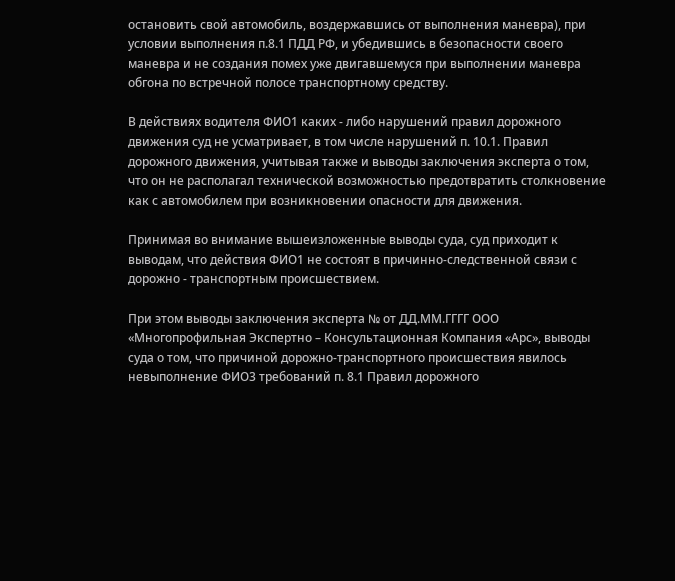остановить свой автомобиль, воздержавшись от выполнения маневра), при условии выполнения п.8.1 ПДД РФ, и убедившись в безопасности своего маневра и не создания помех уже двигавшемуся при выполнении маневра обгона по встречной полосе транспортному средству.

В действиях водителя ФИО1 каких - либо нарушений правил дорожного движения суд не усматривает, в том числе нарушений п. 10.1. Правил дорожного движения, учитывая также и выводы заключения эксперта о том, что он не располагал технической возможностью предотвратить столкновение как с автомобилем при возникновении опасности для движения.

Принимая во внимание вышеизложенные выводы суда, суд приходит к выводам, что действия ФИО1 не состоят в причинно-следственной связи с дорожно - транспортным происшествием.

При этом выводы заключения эксперта № от ДД.ММ.ГГГГ ООО «Многопрофильная Экспертно – Консультационная Компания «Арс», выводы суда о том, что причиной дорожно-транспортного происшествия явилось невыполнение ФИО3 требований п. 8.1 Правил дорожного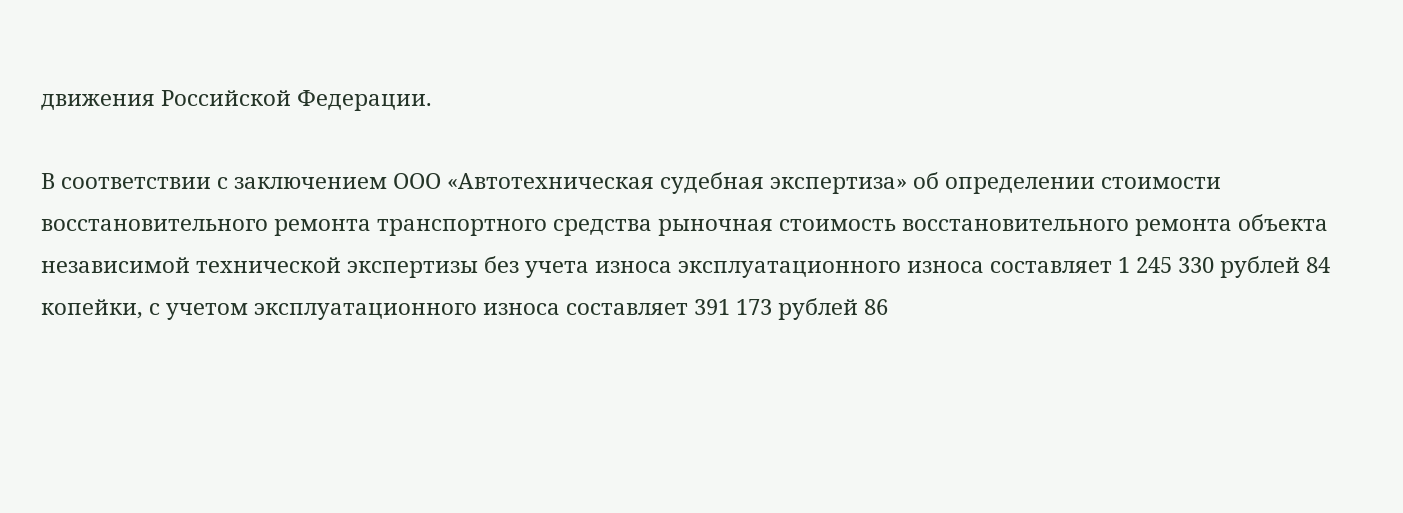движения Российской Федерации.

В соответствии с заключением ООО «Автотехническая судебная экспертиза» об определении стоимости восстановительного ремонта транспортного средства рыночная стоимость восстановительного ремонта объекта независимой технической экспертизы без учета износа эксплуатационного износа составляет 1 245 330 рублей 84 копейки, с учетом эксплуатационного износа составляет 391 173 рублей 86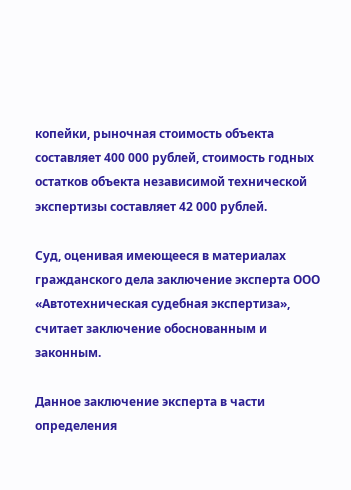копейки, рыночная стоимость объекта составляет 400 000 рублей, стоимость годных остатков объекта независимой технической экспертизы составляет 42 000 рублей.

Суд, оценивая имеющееся в материалах гражданского дела заключение эксперта ООО «Автотехническая судебная экспертиза», считает заключение обоснованным и законным.

Данное заключение эксперта в части определения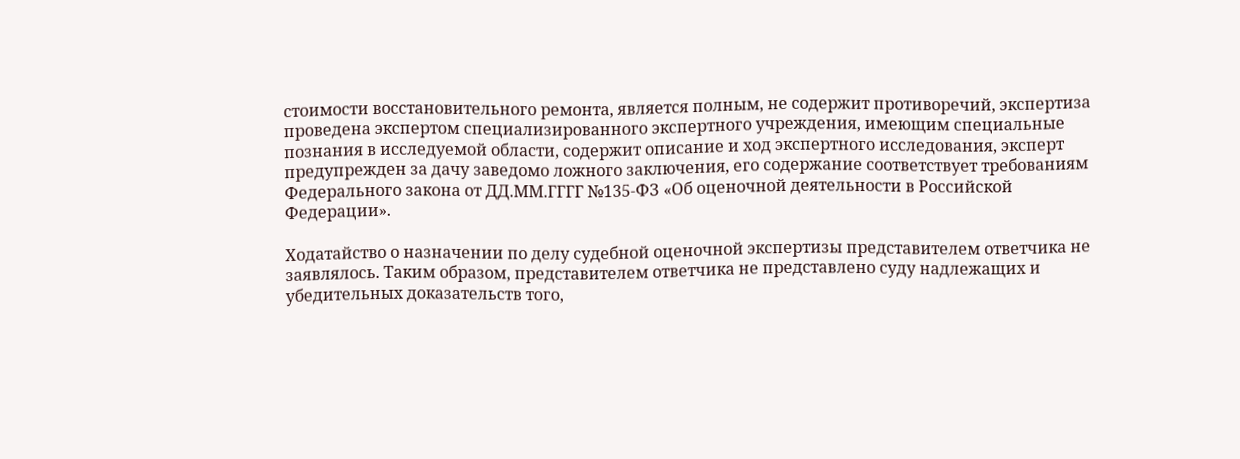стоимости восстановительного ремонта, является полным, не содержит противоречий, экспертиза проведена экспертом специализированного экспертного учреждения, имеющим специальные познания в исследуемой области, содержит описание и ход экспертного исследования, эксперт предупрежден за дачу заведомо ложного заключения, его содержание соответствует требованиям Федерального закона от ДД.ММ.ГГГГ №135-ФЗ «Об оценочной деятельности в Российской Федерации».

Ходатайство о назначении по делу судебной оценочной экспертизы представителем ответчика не заявлялось. Таким образом, представителем ответчика не представлено суду надлежащих и убедительных доказательств того,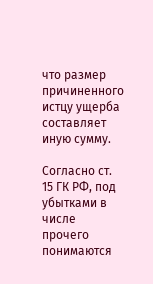что размер причиненного истцу ущерба составляет иную сумму.

Согласно ст. 15 ГК РФ, под убытками в числе прочего понимаются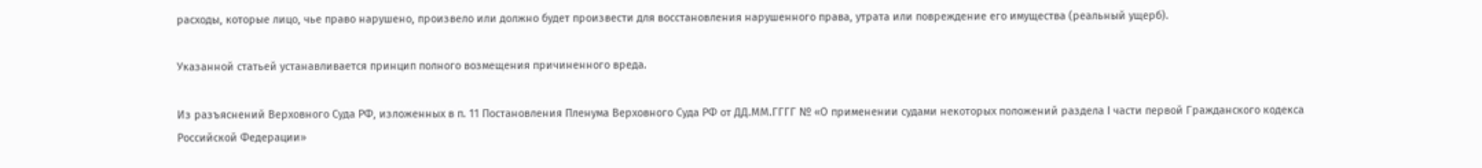расходы, которые лицо, чье право нарушено, произвело или должно будет произвести для восстановления нарушенного права, утрата или повреждение его имущества (реальный ущерб).

Указанной статьей устанавливается принцип полного возмещения причиненного вреда.

Из разъяснений Верховного Суда РФ, изложенных в п. 11 Постановления Пленума Верховного Суда РФ от ДД.ММ.ГГГГ № «О применении судами некоторых положений раздела I части первой Гражданского кодекса Российской Федерации»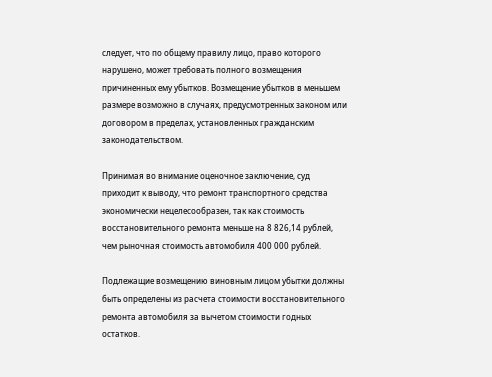следует, что по общему правилу лицо, право которого нарушено, может требовать полного возмещения причиненных ему убытков. Возмещение убытков в меньшем размере возможно в случаях, предусмотренных законом или договором в пределах, установленных гражданским законодательством.

Принимая во внимание оценочное заключение, суд приходит к выводу, что ремонт транспортного средства экономически нецелесообразен, так как стоимость восстановительного ремонта меньше на 8 826,14 рублей, чем рыночная стоимость автомобиля 400 000 рублей.

Подлежащие возмещению виновным лицом убытки должны быть определены из расчета стоимости восстановительного ремонта автомобиля за вычетом стоимости годных остатков.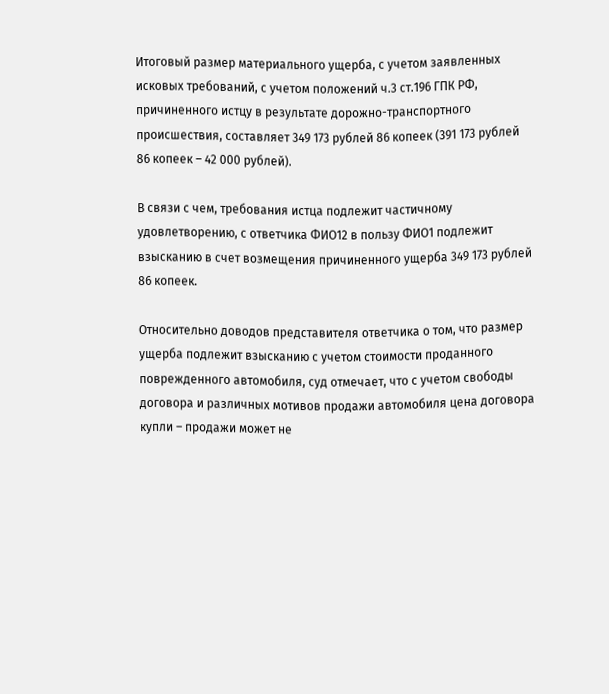Итоговый размер материального ущерба, с учетом заявленных исковых требований, с учетом положений ч.3 ст.196 ГПК РФ, причиненного истцу в результате дорожно-транспортного происшествия, составляет 349 173 рублей 86 копеек (391 173 рублей 86 копеек – 42 000 рублей).

В связи с чем, требования истца подлежит частичному удовлетворению, с ответчика ФИО12 в пользу ФИО1 подлежит взысканию в счет возмещения причиненного ущерба 349 173 рублей 86 копеек.

Относительно доводов представителя ответчика о том, что размер ущерба подлежит взысканию с учетом стоимости проданного поврежденного автомобиля, суд отмечает, что с учетом свободы договора и различных мотивов продажи автомобиля цена договора купли – продажи может не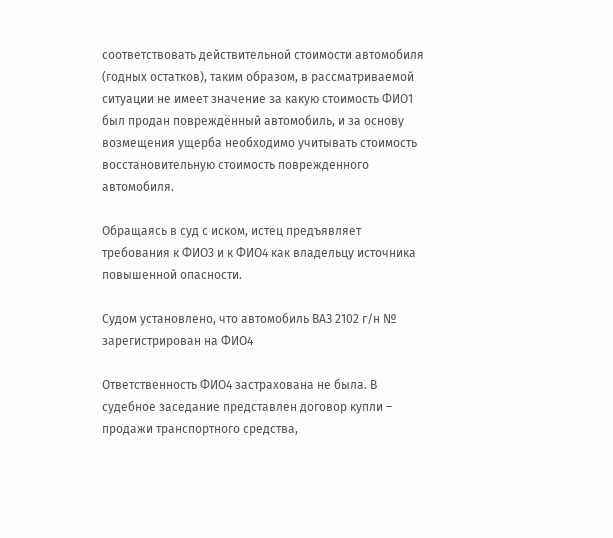соответствовать действительной стоимости автомобиля (годных остатков), таким образом, в рассматриваемой ситуации не имеет значение за какую стоимость ФИО1 был продан повреждённый автомобиль, и за основу возмещения ущерба необходимо учитывать стоимость восстановительную стоимость поврежденного автомобиля.

Обращаясь в суд с иском, истец предъявляет требования к ФИО3 и к ФИО4 как владельцу источника повышенной опасности.

Судом установлено, что автомобиль ВАЗ 2102 г/н № зарегистрирован на ФИО4

Ответственность ФИО4 застрахована не была. В судебное заседание представлен договор купли – продажи транспортного средства,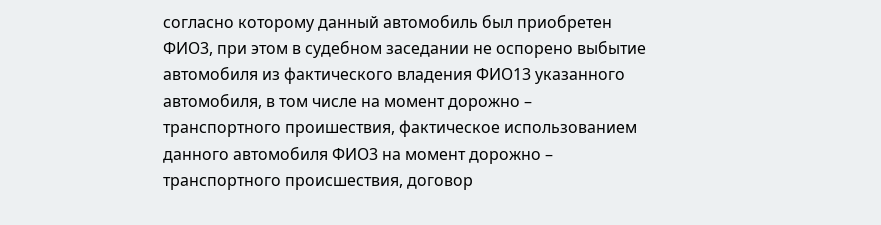согласно которому данный автомобиль был приобретен ФИО3, при этом в судебном заседании не оспорено выбытие автомобиля из фактического владения ФИО13 указанного автомобиля, в том числе на момент дорожно – транспортного проишествия, фактическое использованием данного автомобиля ФИО3 на момент дорожно – транспортного происшествия, договор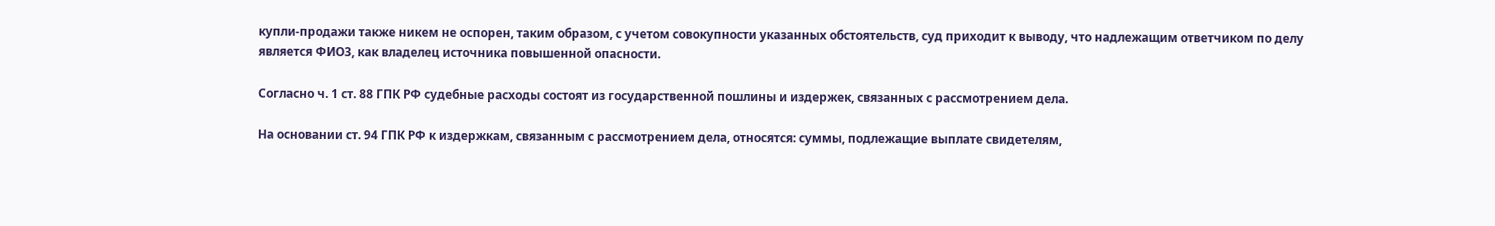купли-продажи также никем не оспорен, таким образом, с учетом совокупности указанных обстоятельств, суд приходит к выводу, что надлежащим ответчиком по делу является ФИО3, как владелец источника повышенной опасности.

Согласно ч. 1 ст. 88 ГПК РФ судебные расходы состоят из государственной пошлины и издержек, связанных с рассмотрением дела.

На основании ст. 94 ГПК РФ к издержкам, связанным с рассмотрением дела, относятся: суммы, подлежащие выплате свидетелям,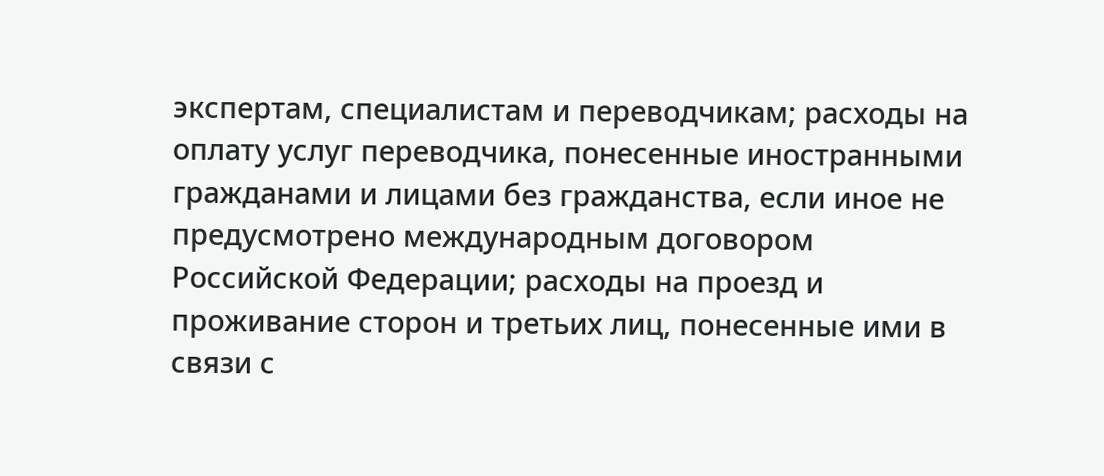экспертам, специалистам и переводчикам; расходы на оплату услуг переводчика, понесенные иностранными гражданами и лицами без гражданства, если иное не предусмотрено международным договором Российской Федерации; расходы на проезд и проживание сторон и третьих лиц, понесенные ими в связи с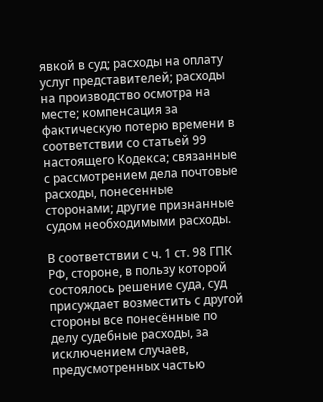явкой в суд; расходы на оплату услуг представителей; расходы на производство осмотра на месте; компенсация за фактическую потерю времени в соответствии со статьей 99 настоящего Кодекса; связанные с рассмотрением дела почтовые расходы, понесенные сторонами; другие признанные судом необходимыми расходы.

В соответствии с ч. 1 ст. 98 ГПК РФ, стороне, в пользу которой состоялось решение суда, суд присуждает возместить с другой стороны все понесённые по делу судебные расходы, за исключением случаев, предусмотренных частью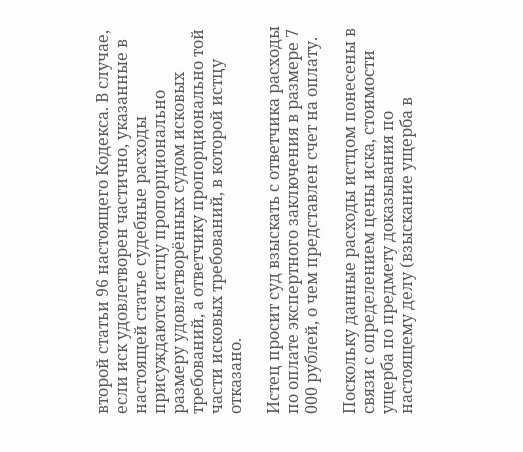второй статьи 96 настоящего Кодекса. В случае, если иск удовлетворен частично, указанные в настоящей статье судебные расходы присуждаются истцу пропорционально размеру удовлетворённых судом исковых требований, а ответчику пропорционально той части исковых требований, в которой истцу отказано.

Истец просит суд взыскать с ответчика расходы по оплате экспертного заключения в размере 7 000 рублей, о чем представлен счет на оплату.

Поскольку данные расходы истцом понесены в связи с определением цены иска, стоимости ущерба по предмету доказывания по настоящему делу (взыскание ущерба в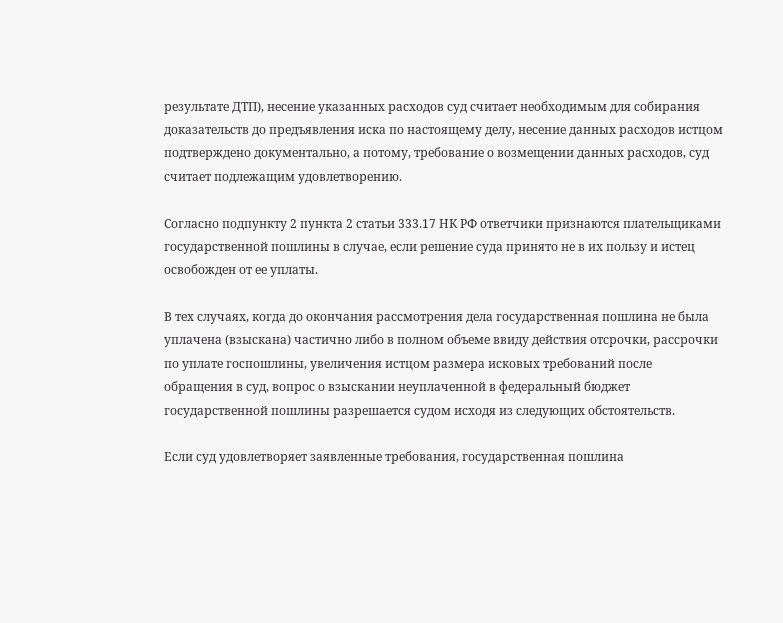результате ДТП), несение указанных расходов суд считает необходимым для собирания доказательств до предъявления иска по настоящему делу, несение данных расходов истцом подтверждено документально, а потому, требование о возмещении данных расходов, суд считает подлежащим удовлетворению.

Согласно подпункту 2 пункта 2 статьи 333.17 НК РФ ответчики признаются плательщиками государственной пошлины в случае, если решение суда принято не в их пользу и истец освобожден от ее уплаты.

В тех случаях, когда до окончания рассмотрения дела государственная пошлина не была уплачена (взыскана) частично либо в полном объеме ввиду действия отсрочки, рассрочки по уплате госпошлины, увеличения истцом размера исковых требований после обращения в суд, вопрос о взыскании неуплаченной в федеральный бюджет государственной пошлины разрешается судом исходя из следующих обстоятельств.

Если суд удовлетворяет заявленные требования, государственная пошлина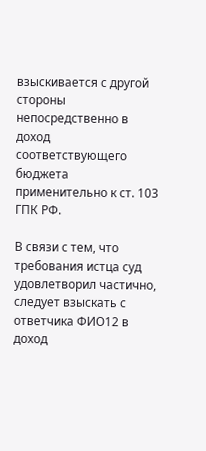взыскивается с другой стороны непосредственно в доход соответствующего бюджета применительно к ст. 103 ГПК РФ.

В связи с тем, что требования истца суд удовлетворил частично, следует взыскать с ответчика ФИО12 в доход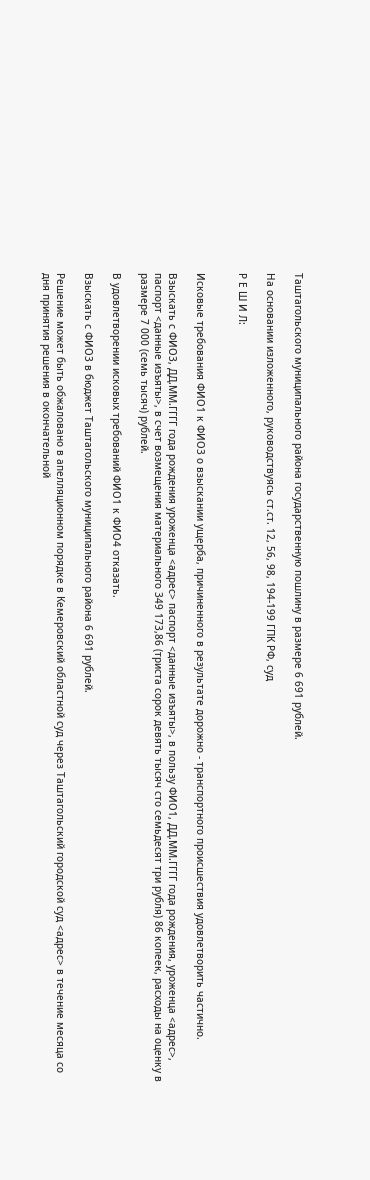Таштагольского муниципального района государственную пошлину в размере 6 691 рублей.

На основании изложенного, руководствуясь ст.ст. 12, 56, 98, 194-199 ГПК РФ, суд

Р Е Ш И Л:


Исковые требования ФИО1 к ФИО3 о взыскании ущерба, причиненного в результате дорожно - транспортного происшествия удовлетворить частично.

Взыскать с ФИО3, ДД.ММ.ГГГГ года рождения уроженца <адрес> паспорт <данные изъяты>, в пользу ФИО1, ДД.ММ.ГГГГ года рождения, уроженца <адрес>, паспорт <данные изъяты>, в счет возмещения материального 349 173,86 (триста сорок девять тысяч сто семьдесят три рубля) 86 копеек, расходы на оценку в размере 7 000 (семь тысяч) рублей.

В удовлетворении исковых требований ФИО1 к ФИО4 отказать.

Взыскать с ФИО3 в бюджет Таштагольского муниципального района 6 691 рублей.

Решение может быть обжаловано в апелляционном порядке в Кемеровский областной суд через Таштагольский городской суд <адрес> в течение месяца со дня принятия решения в окончательной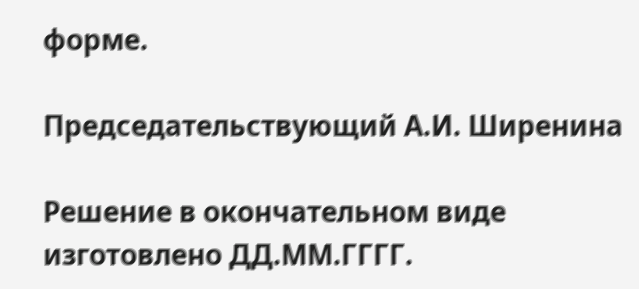форме.

Председательствующий А.И. Ширенина

Решение в окончательном виде изготовлено ДД.ММ.ГГГГ.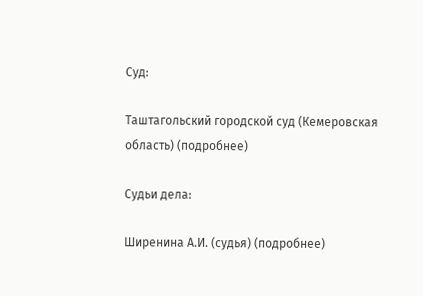Суд:

Таштагольский городской суд (Кемеровская область) (подробнее)

Судьи дела:

Ширенина А.И. (судья) (подробнее)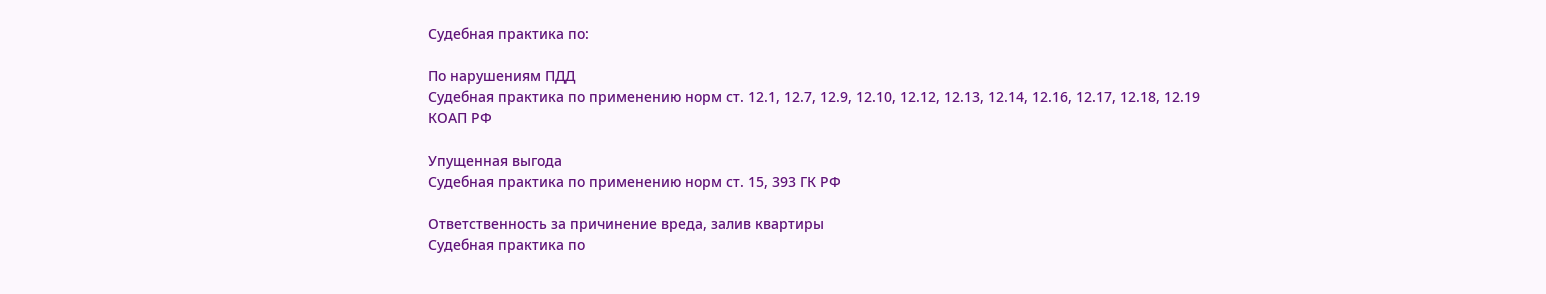Судебная практика по:

По нарушениям ПДД
Судебная практика по применению норм ст. 12.1, 12.7, 12.9, 12.10, 12.12, 12.13, 12.14, 12.16, 12.17, 12.18, 12.19 КОАП РФ

Упущенная выгода
Судебная практика по применению норм ст. 15, 393 ГК РФ

Ответственность за причинение вреда, залив квартиры
Судебная практика по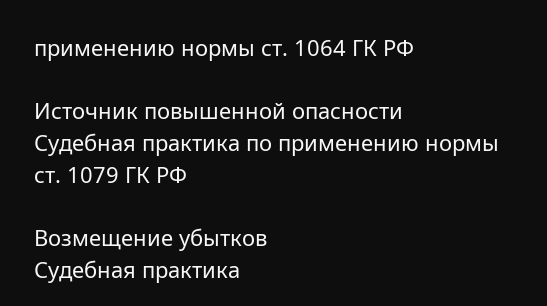применению нормы ст. 1064 ГК РФ

Источник повышенной опасности
Судебная практика по применению нормы ст. 1079 ГК РФ

Возмещение убытков
Судебная практика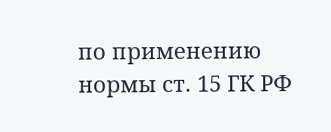по применению нормы ст. 15 ГК РФ